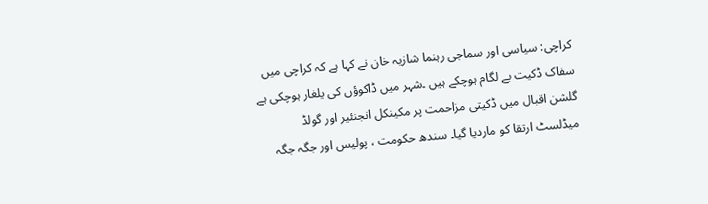کراچی: سیاسی اور سماجی رہنما شازیہ خان نے کہا ہے کہ کراچی میں سفاک ڈکیت بے لگام ہوچکے ہیں ۔شہر میں ڈاکوؤں کی یلغار ہوچکی ہے گلشن اقبال میں ڈکیتی مزاحمت پر مکینکل انجنئیر اور گولڈ میڈلسٹ ارتقا کو ماردیا گیا۔ سندھ حکومت ، پولیس اور جگہ جگہ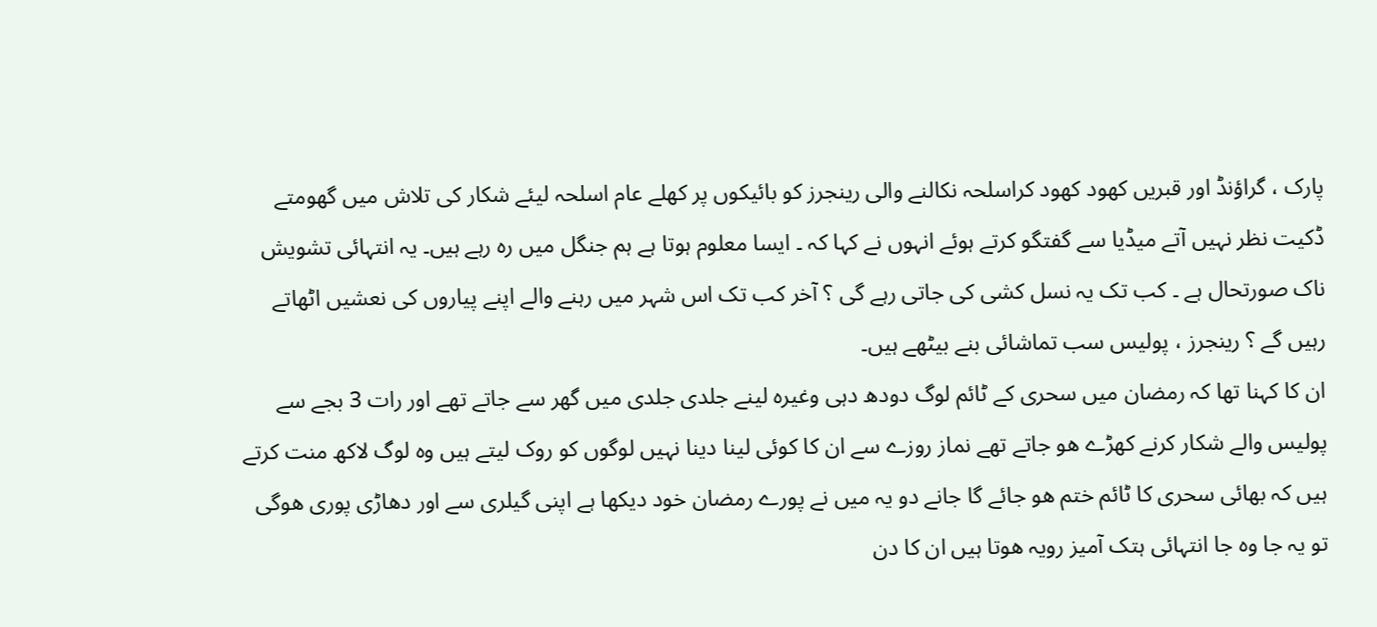پارک ، گراؤنڈ اور قبریں کھود کھود کراسلحہ نکالنے والی رینجرز کو بائیکوں پر کھلے عام اسلحہ لیئے شکار کی تلاش میں گھومتے ڈکیت نظر نہیں آتے میڈیا سے گفتگو کرتے ہوئے انہوں نے کہا کہ ۔ ایسا معلوم ہوتا ہے ہم جنگل میں رہ رہے ہیں۔ یہ انتہائی تشویش ناک صورتحال ہے ۔ کب تک یہ نسل کشی کی جاتی رہے گی ؟ آخر کب تک اس شہر میں رہنے والے اپنے پیاروں کی نعشیں اٹھاتے رہیں گے ؟ رینجرز ، پولیس سب تماشائی بنے بیٹھے ہیں۔
ان کا کہنا تھا کہ رمضان میں سحری کے ٹائم لوگ دودھ دہی وغیرہ لینے جلدی جلدی میں گھر سے جاتے تھے اور رات 3 بجے سے پولیس والے شکار کرنے کھڑے ھو جاتے تھے نماز روزے سے ان کا کوئی لینا دینا نہیں لوگوں کو روک لیتے ہیں وہ لوگ لاکھ منت کرتے ہیں کہ بھائی سحری کا ٹائم ختم ھو جائے گا جانے دو یہ میں نے پورے رمضان خود دیکھا ہے اپنی گیلری سے اور دھاڑی پوری ھوگی تو یہ جا وہ جا انتہائی ہتک آمیز رویہ ھوتا ہیں ان کا دن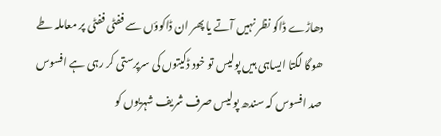دھاڑے ڈاکو نظر نہیں آتے یا پھر ان ڈاکوؤں سے ففٹی ففٹی پر معاملہ طے ھوگا لگتا ایساہی ہیں پولیس تو خود ڈکیتوں کی سرپرستی کر رہی ہے افسوس صد افسوس کہ سندھ پولیس صرف شریف شہریوں کو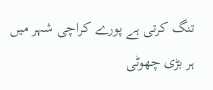تنگ کرتی ہے پورے کراچی شہر میں ہر بڑی چھوٹی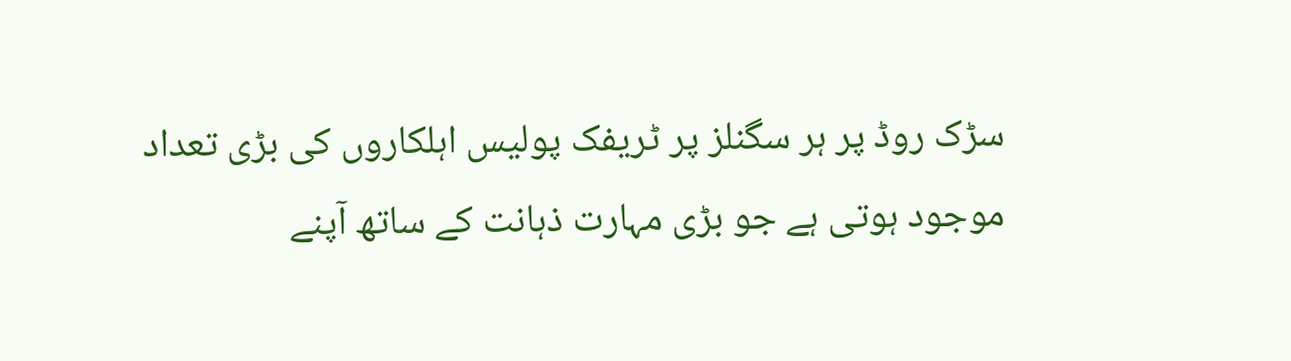سڑک روڈ پر ہر سگنلز پر ٹریفک پولیس اہلکاروں کی بڑی تعداد موجود ہوتی ہے جو بڑی مہارت ذہانت کے ساتھ آپنے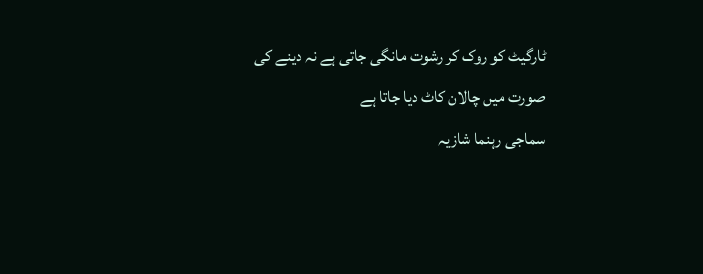ٹارگیٹ کو روک کر رشوت مانگی جاتی ہے نہ دینے کی صورت میں چالان کاٹ دیا جاتا ہے
سماجی رہنما شازیہ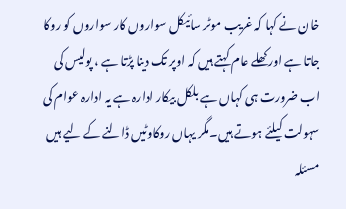خان نے کہا کہ غریب موٹر سائیکل سواروں کار سواروں کو روکا جاتا ہے اور کھلے عام کہتے ہیں کہ اوپر تک دینا پڑتا ہے ، پولیس کی اب ضرورت ہی کہاں ہے بلکل بیکار ادارہ ہے یہ ادارہ عوام کی سہولت کیلئے ہوتے ہیں۔مگر یہاں روکاوٹیں ڈالنے کے لیے ہیں مسئلہ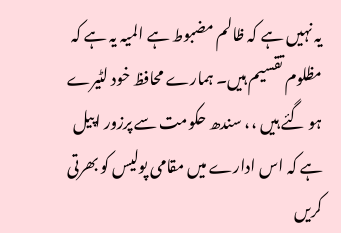یہ نہیں ہے کہ ظالم مضبوط ہے المیہ یہ ہے کہ مظلوم تقسیم ہیں۔ ہمارے محافظ خود لٹیرے ہو گئے ہیں ،، سندھ حکومت سے پرزور اپیل ہے کہ اس ادارے میں مقامی پولیس کو بھرتی کریں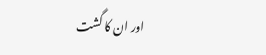اور ان کا گشت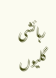رہائشی گلیوں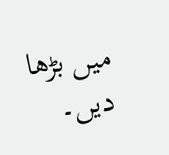میں بڑھا دیں۔